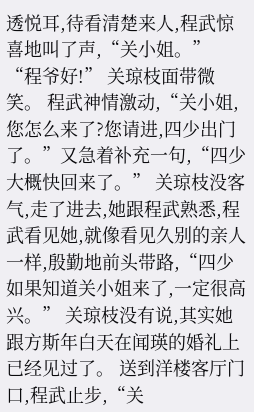透悦耳,待看清楚来人,程武惊喜地叫了声,“关小姐。” “程爷好!” 关琼枝面带微笑。 程武神情激动,“关小姐,您怎么来了?您请进,四少出门了。”又急着补充一句,“四少大概快回来了。” 关琼枝没客气,走了进去,她跟程武熟悉,程武看见她,就像看见久别的亲人一样,殷勤地前头带路,“四少如果知道关小姐来了,一定很高兴。” 关琼枝没有说,其实她跟方斯年白天在闻瑛的婚礼上已经见过了。 送到洋楼客厅门口,程武止步,“关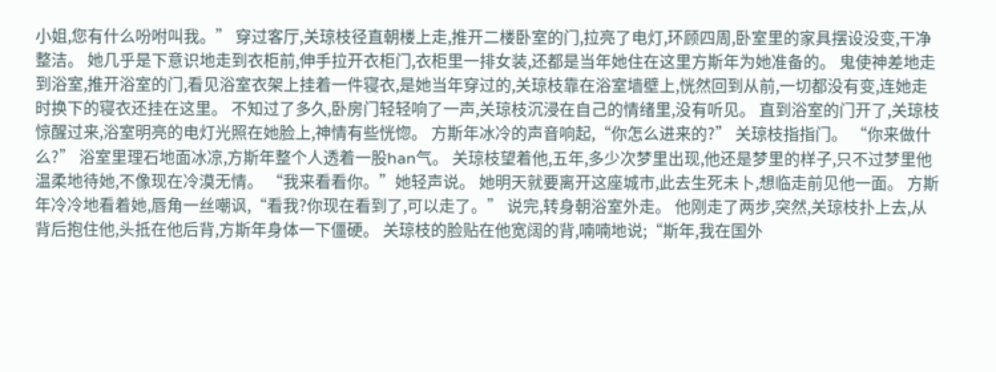小姐,您有什么吩咐叫我。” 穿过客厅,关琼枝径直朝楼上走,推开二楼卧室的门,拉亮了电灯,环顾四周,卧室里的家具摆设没变,干净整洁。 她几乎是下意识地走到衣柜前,伸手拉开衣柜门,衣柜里一排女装,还都是当年她住在这里方斯年为她准备的。 鬼使神差地走到浴室,推开浴室的门,看见浴室衣架上挂着一件寝衣,是她当年穿过的,关琼枝靠在浴室墙壁上,恍然回到从前,一切都没有变,连她走时换下的寝衣还挂在这里。 不知过了多久,卧房门轻轻响了一声,关琼枝沉浸在自己的情绪里,没有听见。 直到浴室的门开了,关琼枝惊醒过来,浴室明亮的电灯光照在她脸上,神情有些恍惚。 方斯年冰冷的声音响起,“你怎么进来的?” 关琼枝指指门。 “你来做什么?” 浴室里理石地面冰凉,方斯年整个人透着一股han气。 关琼枝望着他,五年,多少次梦里出现,他还是梦里的样子,只不过梦里他温柔地待她,不像现在冷漠无情。 “我来看看你。”她轻声说。 她明天就要离开这座城市,此去生死未卜,想临走前见他一面。 方斯年冷冷地看着她,唇角一丝嘲讽,“看我?你现在看到了,可以走了。” 说完,转身朝浴室外走。 他刚走了两步,突然,关琼枝扑上去,从背后抱住他,头抵在他后背,方斯年身体一下僵硬。 关琼枝的脸贴在他宽阔的背,喃喃地说;“斯年,我在国外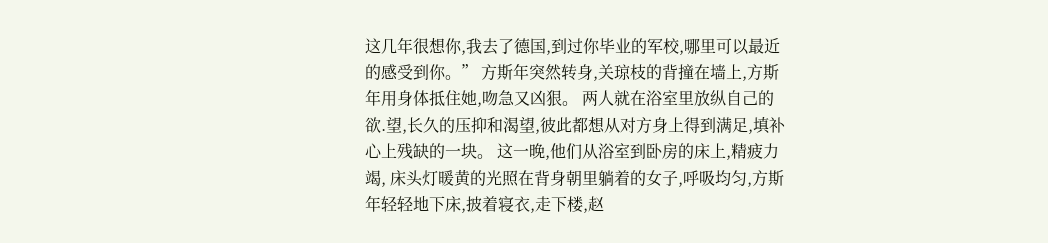这几年很想你,我去了德国,到过你毕业的军校,哪里可以最近的感受到你。” 方斯年突然转身,关琼枝的背撞在墙上,方斯年用身体抵住她,吻急又凶狠。 两人就在浴室里放纵自己的欲.望,长久的压抑和渴望,彼此都想从对方身上得到满足,填补心上残缺的一块。 这一晚,他们从浴室到卧房的床上,精疲力竭, 床头灯暖黄的光照在背身朝里躺着的女子,呼吸均匀,方斯年轻轻地下床,披着寝衣,走下楼,赵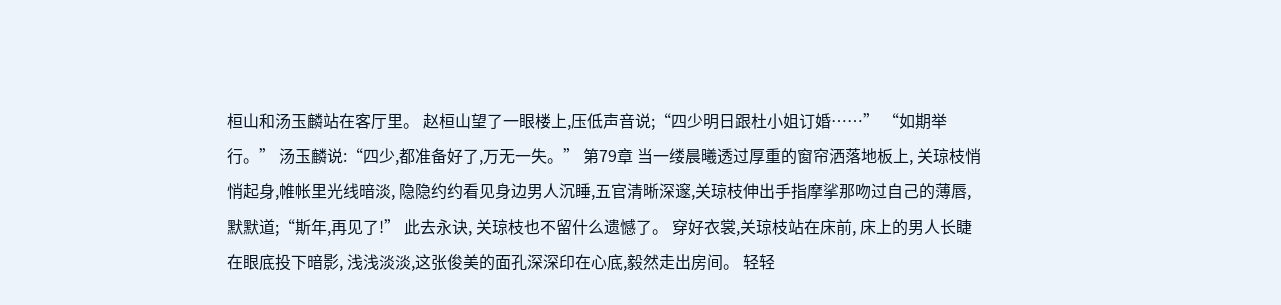桓山和汤玉麟站在客厅里。 赵桓山望了一眼楼上,压低声音说;“四少明日跟杜小姐订婚……” “如期举行。” 汤玉麟说:“四少,都准备好了,万无一失。” 第79章 当一缕晨曦透过厚重的窗帘洒落地板上, 关琼枝悄悄起身,帷帐里光线暗淡, 隐隐约约看见身边男人沉睡,五官清晰深邃,关琼枝伸出手指摩挲那吻过自己的薄唇,默默道;“斯年,再见了!” 此去永诀, 关琼枝也不留什么遗憾了。 穿好衣裳,关琼枝站在床前, 床上的男人长睫在眼底投下暗影, 浅浅淡淡,这张俊美的面孔深深印在心底,毅然走出房间。 轻轻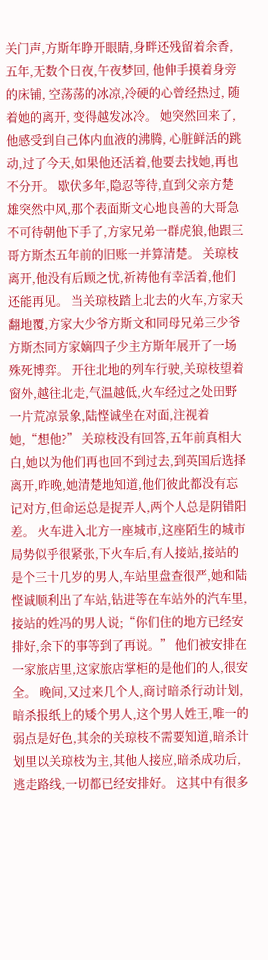关门声,方斯年睁开眼睛,身畔还残留着余香, 五年,无数个日夜,午夜梦回, 他伸手摸着身旁的床铺, 空荡荡的冰凉,冷硬的心曾经热过, 随着她的离开, 变得越发冰冷。 她突然回来了, 他感受到自己体内血液的沸腾, 心脏鲜活的跳动,过了今天,如果他还活着,他要去找她,再也不分开。 歇伏多年,隐忍等待,直到父亲方楚雄突然中风,那个表面斯文心地良善的大哥急不可待朝他下手了,方家兄弟一群虎狼,他跟三哥方斯杰五年前的旧账一并算清楚。 关琼枝离开,他没有后顾之忧,祈祷他有幸活着,他们还能再见。 当关琼枝踏上北去的火车,方家天翻地覆,方家大少爷方斯文和同母兄弟三少爷方斯杰同方家嫡四子少主方斯年展开了一场殊死博弈。 开往北地的列车行驶,关琼枝望着窗外,越往北走,气温越低,火车经过之处田野一片荒凉景象,陆悭诚坐在对面,注视着她,“想他?” 关琼枝没有回答,五年前真相大白,她以为他们再也回不到过去,到英国后选择离开,昨晚,她清楚地知道,他们彼此都没有忘记对方,但命运总是捉弄人,两个人总是阴错阳差。 火车进入北方一座城市,这座陌生的城市局势似乎很紧张,下火车后,有人接站,接站的是个三十几岁的男人,车站里盘查很严,她和陆悭诚顺利出了车站,钻进等在车站外的汽车里,接站的姓冯的男人说;“你们住的地方已经安排好,余下的事等到了再说。” 他们被安排在一家旅店里,这家旅店掌柜的是他们的人,很安全。 晚间,又过来几个人,商讨暗杀行动计划,暗杀报纸上的矮个男人,这个男人姓王,唯一的弱点是好色,其余的关琼枝不需要知道,暗杀计划里以关琼枝为主,其他人接应,暗杀成功后,逃走路线,一切都已经安排好。 这其中有很多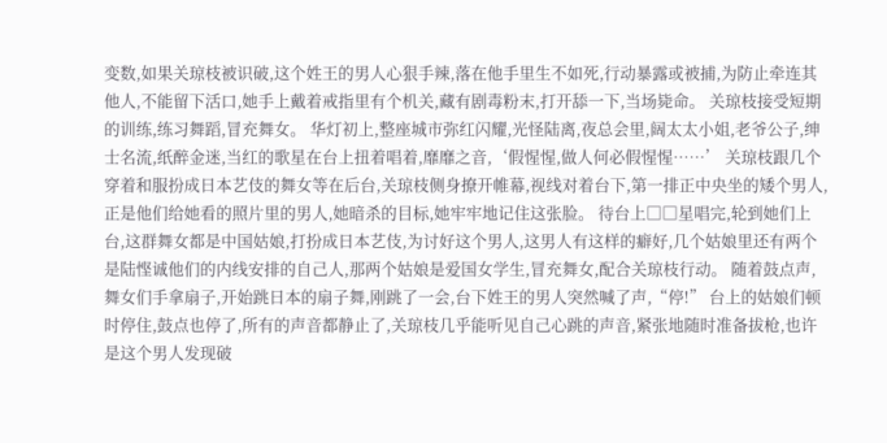变数,如果关琼枝被识破,这个姓王的男人心狠手辣,落在他手里生不如死,行动暴露或被捕,为防止牵连其他人,不能留下活口,她手上戴着戒指里有个机关,藏有剧毒粉末,打开舔一下,当场毙命。 关琼枝接受短期的训练,练习舞蹈,冒充舞女。 华灯初上,整座城市弥红闪耀,光怪陆离,夜总会里,阔太太小姐,老爷公子,绅士名流,纸醉金迷,当红的歌星在台上扭着唱着,靡靡之音,‘假惺惺,做人何必假惺惺……’ 关琼枝跟几个穿着和服扮成日本艺伎的舞女等在后台,关琼枝侧身撩开帷幕,视线对着台下,第一排正中央坐的矮个男人,正是他们给她看的照片里的男人,她暗杀的目标,她牢牢地记住这张脸。 待台上□□星唱完,轮到她们上台,这群舞女都是中国姑娘,打扮成日本艺伎,为讨好这个男人,这男人有这样的癖好,几个姑娘里还有两个是陆悭诚他们的内线安排的自己人,那两个姑娘是爱国女学生,冒充舞女,配合关琼枝行动。 随着鼓点声,舞女们手拿扇子,开始跳日本的扇子舞,刚跳了一会,台下姓王的男人突然喊了声,“停!” 台上的姑娘们顿时停住,鼓点也停了,所有的声音都静止了,关琼枝几乎能听见自己心跳的声音,紧张地随时准备拔枪,也许是这个男人发现破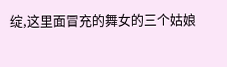绽,这里面冒充的舞女的三个姑娘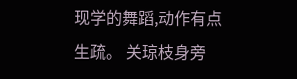现学的舞蹈,动作有点生疏。 关琼枝身旁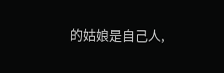的姑娘是自己人,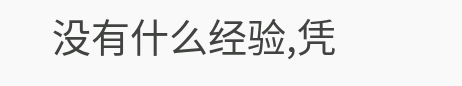没有什么经验,凭